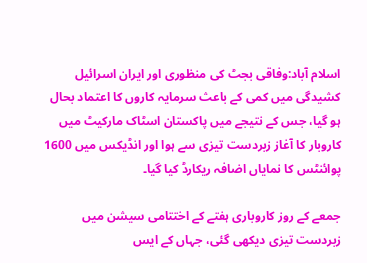اسلام آباد:وفاقی بجٹ کی منظوری اور ایران اسرائیل کشیدگی میں کمی کے باعث سرمایہ کاروں کا اعتماد بحال ہو گیا، جس کے نتیجے میں پاکستان اسٹاک مارکیٹ میں کاروبار کا آغاز زبردست تیزی سے ہوا اور انڈیکس میں 1600 پوائنٹس کا نمایاں اضافہ ریکارڈ کیا گیا۔

جمعے کے روز کاروباری ہفتے کے اختتامی سیشن میں زبردست تیزی دیکھی گئی، جہاں کے ایس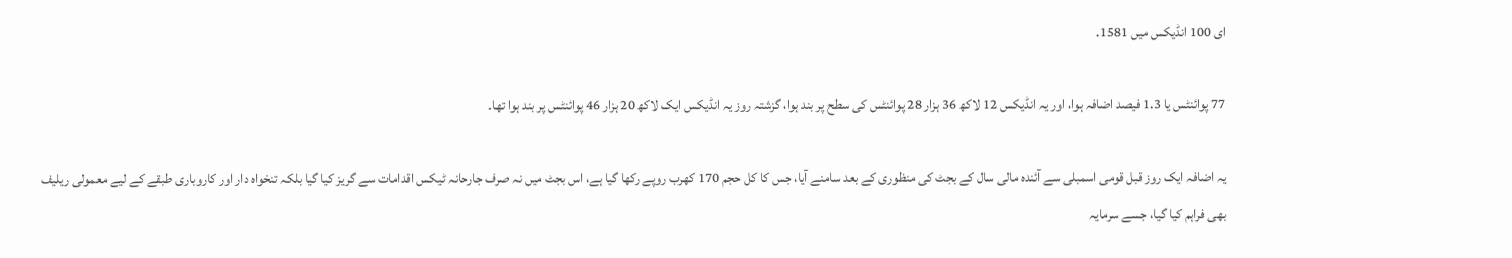ای 100 انڈیکس میں 1581.

77 پوائنٹس یا 1.3 فیصد اضافہ ہوا، اور یہ انڈیکس 12 لاکھ 36 ہزار 28 پوائنٹس کی سطح پر بند ہوا، گزشتہ روز یہ انڈیکس ایک لاکھ 20 ہزار 46 پوائنٹس پر بند ہوا تھا۔

یہ اضافہ ایک روز قبل قومی اسمبلی سے آئندہ مالی سال کے بجٹ کی منظوری کے بعد سامنے آیا، جس کا کل حجم 170 کھرب روپے رکھا گیا ہے، اس بجٹ میں نہ صرف جارحانہ ٹیکس اقدامات سے گریز کیا گیا بلکہ تنخواہ دار اور کاروباری طبقے کے لیے معمولی ریلیف بھی فراہم کیا گیا، جسے سرمایہ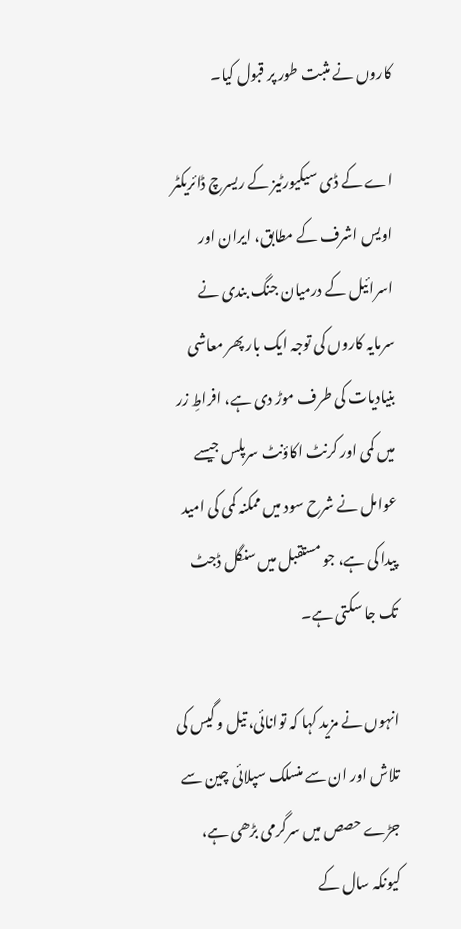کاروں نے مثبت طور پر قبول کیا۔

اے کے ڈی سیکیورٹیز کے ریسرچ ڈائریکٹر اویس اشرف کے مطابق، ایران اور اسرائیل کے درمیان جنگ بندی نے سرمایہ کاروں کی توجہ ایک بار پھر معاشی بنیادیات کی طرف موڑ دی ہے، افراطِ زر میں کمی اور کرنٹ اکاؤنٹ سرپلس جیسے عوامل نے شرح سود میں ممکنہ کمی کی امید پیدا کی ہے، جو مستقبل میں سنگل ڈجٹ تک جا سکتی ہے۔

انہوں نے مزید کہا کہ توانائی، تیل و گیس کی تلاش اور ان سے منسلک سپلائی چین سے جڑے حصص میں سرگرمی بڑھی ہے، کیونکہ سال کے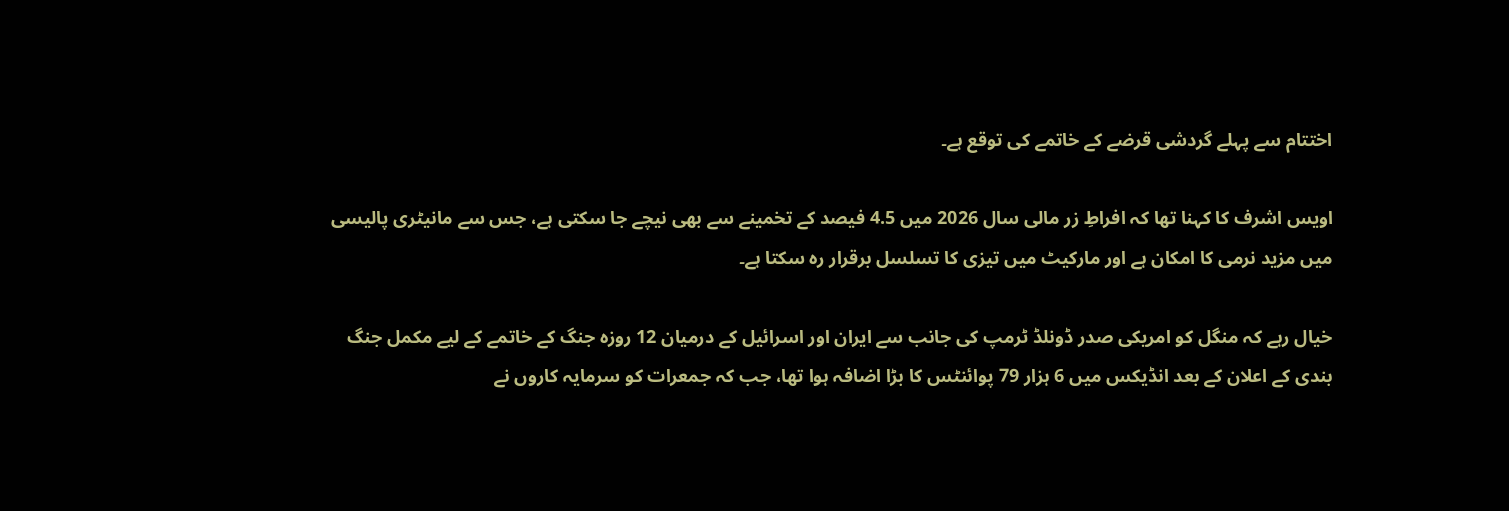اختتام سے پہلے گردشی قرضے کے خاتمے کی توقع ہے۔

اویس اشرف کا کہنا تھا کہ افراطِ زر مالی سال 2026 میں 4.5 فیصد کے تخمینے سے بھی نیچے جا سکتی ہے، جس سے مانیٹری پالیسی میں مزید نرمی کا امکان ہے اور مارکیٹ میں تیزی کا تسلسل برقرار رہ سکتا ہے۔

خیال رہے کہ منگل کو امریکی صدر ڈونلڈ ٹرمپ کی جانب سے ایران اور اسرائیل کے درمیان 12 روزہ جنگ کے خاتمے کے لیے مکمل جنگ بندی کے اعلان کے بعد انڈیکس میں 6 ہزار 79 پوائنٹس کا بڑا اضافہ ہوا تھا، جب کہ جمعرات کو سرمایہ کاروں نے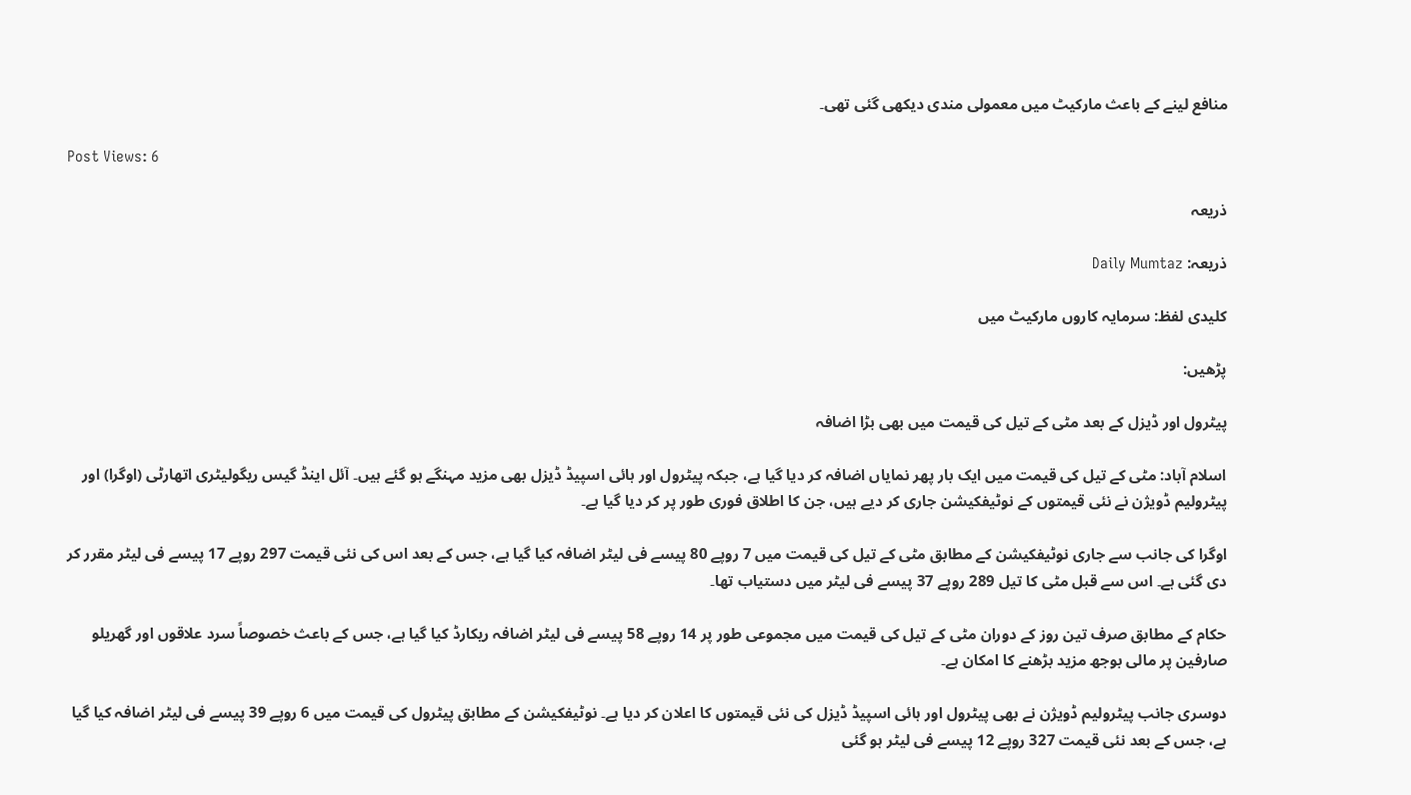منافع لینے کے باعث مارکیٹ میں معمولی مندی دیکھی گئی تھی۔

Post Views: 6

ذریعہ

ذریعہ: Daily Mumtaz

کلیدی لفظ: سرمایہ کاروں مارکیٹ میں

پڑھیں:

پیٹرول اور ڈیزل کے بعد مٹی کے تیل کی قیمت میں بھی بڑا اضافہ

اسلام آباد: مٹی کے تیل کی قیمت میں ایک بار پھر نمایاں اضافہ کر دیا گیا ہے، جبکہ پیٹرول اور ہائی اسپیڈ ڈیزل بھی مزید مہنگے ہو گئے ہیں۔ آئل اینڈ گیس ریگولیٹری اتھارٹی (اوگرا) اور پیٹرولیم ڈویژن نے نئی قیمتوں کے نوٹیفکیشن جاری کر دیے ہیں، جن کا اطلاق فوری طور پر کر دیا گیا ہے۔

اوگرا کی جانب سے جاری نوٹیفکیشن کے مطابق مٹی کے تیل کی قیمت میں 7 روپے 80 پیسے فی لیٹر اضافہ کیا گیا ہے، جس کے بعد اس کی نئی قیمت 297 روپے 17 پیسے فی لیٹر مقرر کر دی گئی ہے۔ اس سے قبل مٹی کا تیل 289 روپے 37 پیسے فی لیٹر میں دستیاب تھا۔

حکام کے مطابق صرف تین روز کے دوران مٹی کے تیل کی قیمت میں مجموعی طور پر 14 روپے 58 پیسے فی لیٹر اضافہ ریکارڈ کیا گیا ہے، جس کے باعث خصوصاً سرد علاقوں اور گھریلو صارفین پر مالی بوجھ مزید بڑھنے کا امکان ہے۔

دوسری جانب پیٹرولیم ڈویژن نے بھی پیٹرول اور ہائی اسپیڈ ڈیزل کی نئی قیمتوں کا اعلان کر دیا ہے۔ نوٹیفکیشن کے مطابق پیٹرول کی قیمت میں 6 روپے 39 پیسے فی لیٹر اضافہ کیا گیا ہے، جس کے بعد نئی قیمت 327 روپے 12 پیسے فی لیٹر ہو گئی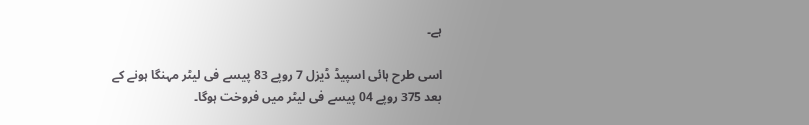ہے۔

اسی طرح ہائی اسپیڈ ڈیزل 7 روپے 83 پیسے فی لیٹر مہنگا ہونے کے بعد 375 روپے 04 پیسے فی لیٹر میں فروخت ہوگا۔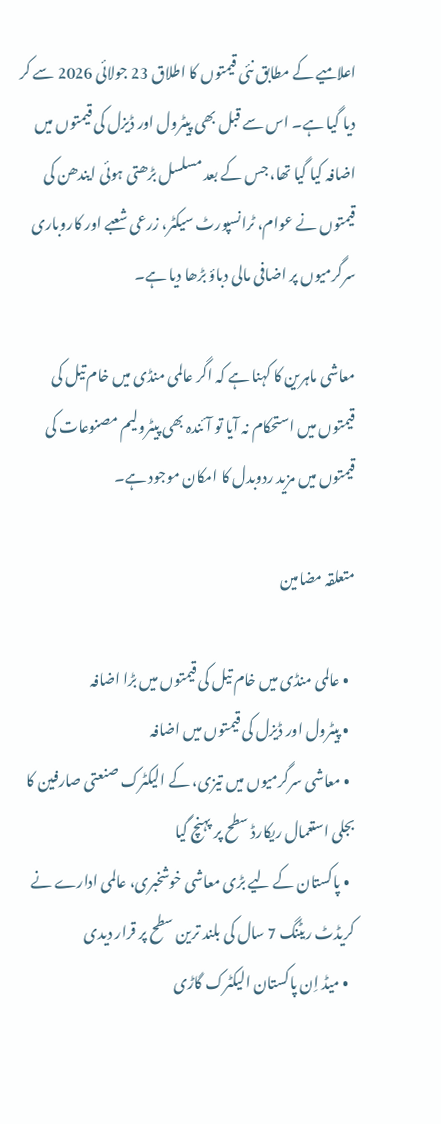اعلامیے کے مطابق نئی قیمتوں کا اطلاق 23 جولائی 2026 سے کر دیا گیا ہے۔ اس سے قبل بھی پیٹرول اور ڈیزل کی قیمتوں میں اضافہ کیا گیا تھا، جس کے بعد مسلسل بڑھتی ہوئی ایندھن کی قیمتوں نے عوام، ٹرانسپورٹ سیکٹر، زرعی شعبے اور کاروباری سرگرمیوں پر اضافی مالی دباؤ بڑھا دیا ہے۔

معاشی ماہرین کا کہنا ہے کہ اگر عالمی منڈی میں خام تیل کی قیمتوں میں استحکام نہ آیا تو آئندہ بھی پیٹرولیم مصنوعات کی قیمتوں میں مزید ردوبدل کا امکان موجود ہے۔

متعلقہ مضامین

  • عالمی منڈی میں خام تیل کی قیمتوں میں بڑا اضافہ
  • پیٹرول اور ڈیزل کی قیمتوں میں اضافہ
  • معاشی سرگرمیوں میں تیزی، کے الیکٹرک صنعتی صارفین کا بجلی استعمال ریکارڈ سطح پر پہنچ گیا
  • پاکستان کے لیے بڑی معاشی خوشخبری، عالمی ادارے نے کریڈٹ ریٹنگ 7 سال کی بلند ترین سطح پر قرار دیدی
  • میڈ اِن پاکستان الیکٹرک گاڑی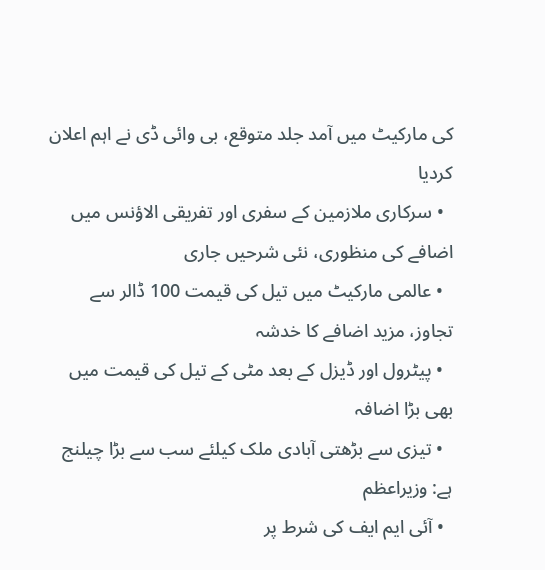کی مارکیٹ میں آمد جلد متوقع، بی وائی ڈی نے اہم اعلان کردیا
  • سرکاری ملازمین کے سفری اور تفریقی الاؤنس میں اضافے کی منظوری، نئی شرحیں جاری
  • عالمی مارکیٹ میں تیل کی قیمت 100 ڈالر سے تجاوز، مزید اضافے کا خدشہ
  • پیٹرول اور ڈیزل کے بعد مٹی کے تیل کی قیمت میں بھی بڑا اضافہ
  • تیزی سے بڑھتی آبادی ملک کیلئے سب سے بڑا چیلنج ہے: وزیراعظم
  • آئی ایم ایف کی شرط پر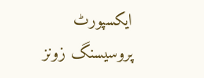ایکسپورٹ پروسیسنگ زونز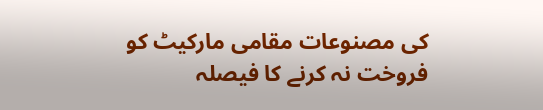کی مصنوعات مقامی مارکیٹ کو فروخت نہ کرنے کا فیصلہ